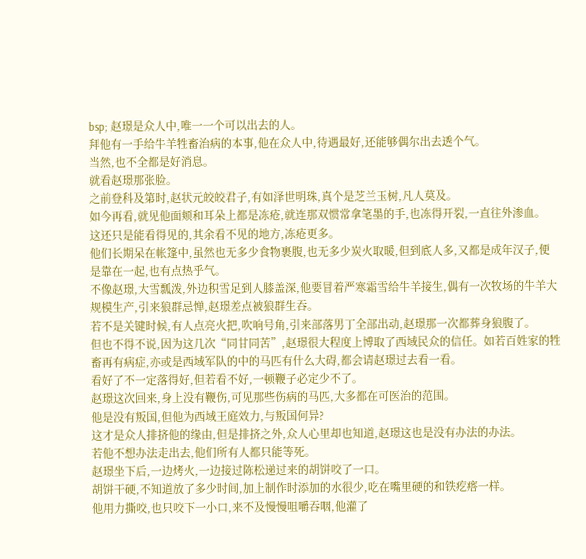bsp; 赵璟是众人中,唯一一个可以出去的人。
拜他有一手给牛羊牲畜治病的本事,他在众人中,待遇最好,还能够偶尔出去透个气。
当然,也不全都是好消息。
就看赵璟那张脸。
之前登科及第时,赵状元皎皎君子,有如泽世明珠,真个是芝兰玉树,凡人莫及。
如今再看,就见他面颊和耳朵上都是冻疮,就连那双惯常拿笔墨的手,也冻得开裂,一直往外渗血。
这还只是能看得见的,其余看不见的地方,冻疮更多。
他们长期呆在帐篷中,虽然也无多少食物裹腹,也无多少炭火取暖,但到底人多,又都是成年汉子,便是靠在一起,也有点热乎气。
不像赵璟,大雪瓢泼,外边积雪足到人膝盖深,他要冒着严寒霜雪给牛羊接生,偶有一次牧场的牛羊大规模生产,引来狼群忌惮,赵璟差点被狼群生吞。
若不是关键时候,有人点亮火把,吹响号角,引来部落男丁全部出动,赵璟那一次都葬身狼腹了。
但也不得不说,因为这几次“同甘同苦”,赵璟很大程度上博取了西域民众的信任。如若百姓家的牲畜再有病症,亦或是西域军队的中的马匹有什么大碍,都会请赵璟过去看一看。
看好了不一定落得好,但若看不好,一顿鞭子必定少不了。
赵璟这次回来,身上没有鞭伤,可见那些伤病的马匹,大多都在可医治的范围。
他是没有叛国,但他为西域王庭效力,与叛国何异?
这才是众人排挤他的缘由,但是排挤之外,众人心里却也知道,赵璟这也是没有办法的办法。
若他不想办法走出去,他们所有人都只能等死。
赵璟坐下后,一边烤火,一边接过陈松递过来的胡饼咬了一口。
胡饼干硬,不知道放了多少时间,加上制作时添加的水很少,吃在嘴里硬的和铁疙瘩一样。
他用力撕咬,也只咬下一小口,来不及慢慢咀嚼吞咽,他灌了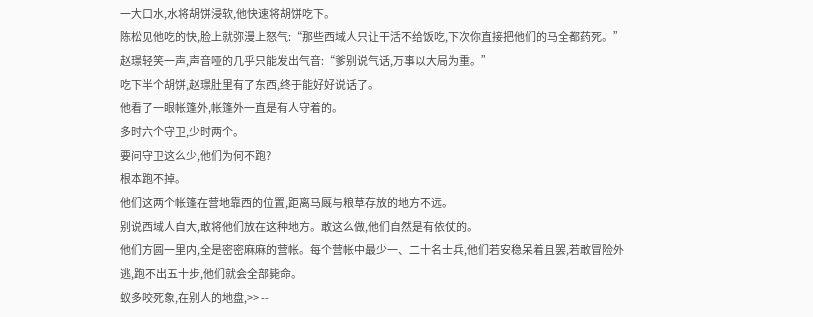一大口水,水将胡饼浸软,他快速将胡饼吃下。
陈松见他吃的快,脸上就弥漫上怒气:“那些西域人只让干活不给饭吃,下次你直接把他们的马全都药死。”
赵璟轻笑一声,声音哑的几乎只能发出气音:“爹别说气话,万事以大局为重。”
吃下半个胡饼,赵璟肚里有了东西,终于能好好说话了。
他看了一眼帐篷外,帐篷外一直是有人守着的。
多时六个守卫,少时两个。
要问守卫这么少,他们为何不跑?
根本跑不掉。
他们这两个帐篷在营地靠西的位置,距离马厩与粮草存放的地方不远。
别说西域人自大,敢将他们放在这种地方。敢这么做,他们自然是有依仗的。
他们方圆一里内,全是密密麻麻的营帐。每个营帐中最少一、二十名士兵,他们若安稳呆着且罢,若敢冒险外逃,跑不出五十步,他们就会全部毙命。
蚁多咬死象,在别人的地盘,>> --